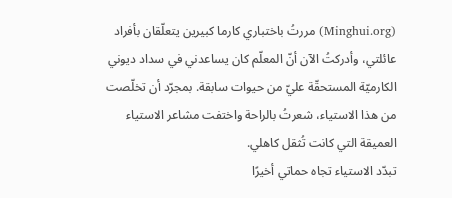(Minghui.org) مررتُ باختباري كارما كبيرين يتعلّقان بأفراد عائلتي، وأدركتُ الآن أنّ المعلّم كان يساعدني في سداد ديوني الكارميّة المستحقّة عليّ من حيوات سابقة. بمجرّد أن تخلّصت من هذا الاستياء، شعرتُ بالراحة واختفت مشاعر الاستياء العميقة التي كانت تُثقل كاهلي.
تبدّد الاستياء تجاه حماتي أخيرًا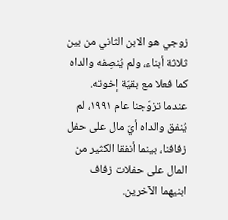زوجي هو الابن الثاني من بين ثلاثة أبناء، ولم يُنصِفه والداه كما فعلا مع بقيّة إخوته. عندما تزوّجنا عام ١٩٩١، لم يُنفق والداه أيّ مال على حفل زفافنا، بينما أنفقا الكثير من المال على حفلات زفاف ابنيهما الآخرين.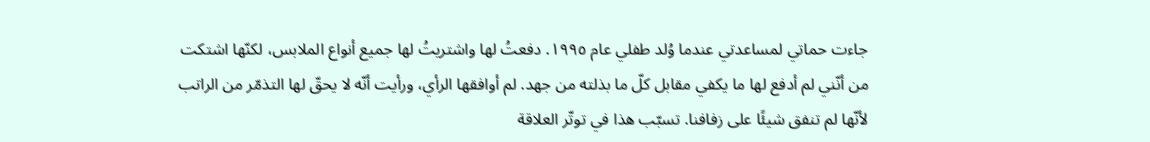جاءت حماتي لمساعدتي عندما وُلد طفلي عام ١٩٩٥. دفعتُ لها واشتريتُ لها جميع أنواع الملابس، لكنّها اشتكت من أنّني لم أدفع لها ما يكفي مقابل كلّ ما بذلته من جهد. لم أوافقها الرأي، ورأيت أنّه لا يحقّ لها التذمّر من الراتب لأنّها لم تنفق شيئًا على زفافنا. تسبّب هذا في توتّر العلاقة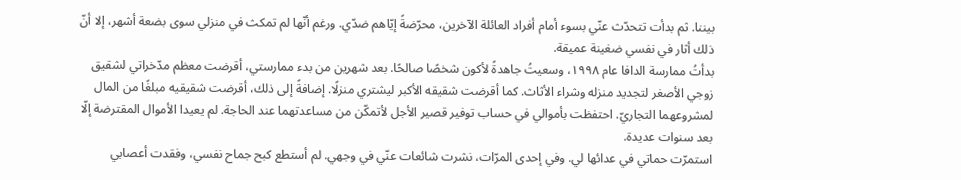بيننا. ثم بدأت تتحدّث عنّي بسوء أمام أفراد العائلة الآخرين، محرّضةً إيّاهم ضدّي. ورغم أنّها لم تمكث في منزلي سوى بضعة أشهر، إلا أنّ ذلك أثار في نفسي ضغينة عميقة.
بدأتُ ممارسة الدافا عام ١٩٩٨، وسعيتُ جاهدةً لأكون شخصًا صالحًا. بعد شهرين من بدء ممارستي، أقرضت معظم مدّخراتي لشقيق زوجي الأصغر لتجديد منزله وشراء الأثاث. كما أقرضت شقيقه الأكبر ليشتري منزلًا. إضافةً إلى ذلك، أقرضت شقيقيه مبلغًا من المال لمشروعهما التجاريّ. احتفظت بأموالي في حساب توفير قصير الأجل لأتمكّن من مساعدتهما عند الحاجة. لم يعيدا الأموال المقترضة إلّا بعد سنوات عديدة.
استمرّت حماتي في عدائها لي. وفي إحدى المرّات، نشرت شائعات عنّي في وجهي. لم أستطع كبح جماح نفسي، وفقدت أعصابي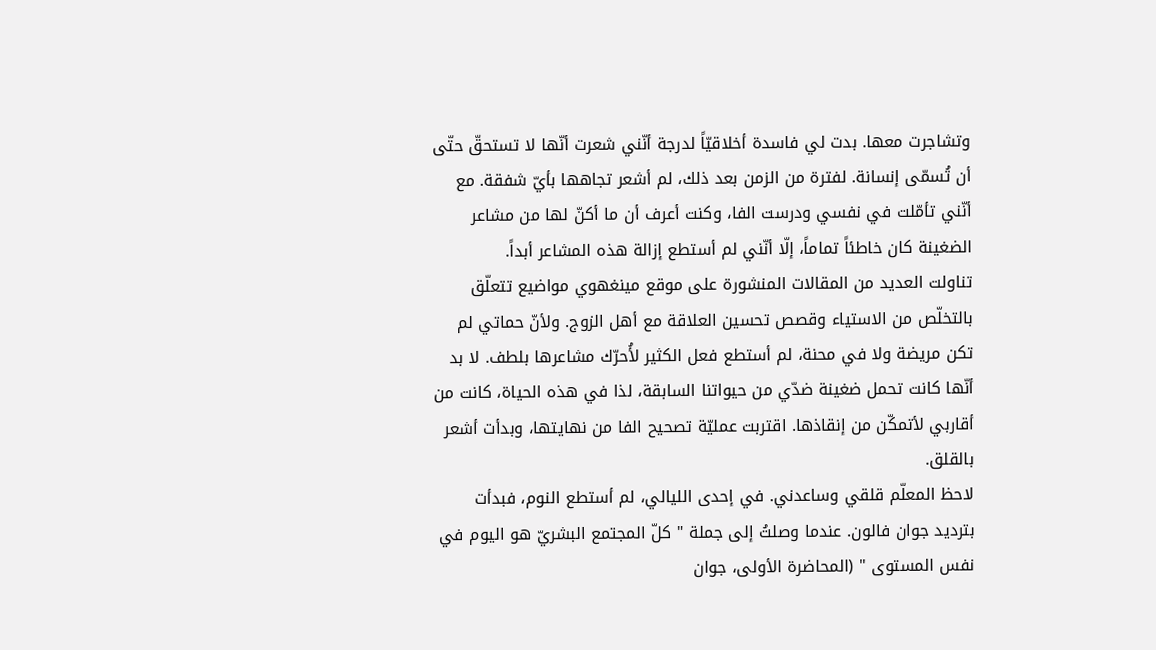وتشاجرت معها. بدت لي فاسدة أخلاقيّاً لدرجة أنّني شعرت أنّها لا تستحقّ حتّى أن تُسمّى إنسانة. لفترة من الزمن بعد ذلك، لم أشعر تجاهها بأيّ شفقة. مع أنّني تأمّلت في نفسي ودرست الفا، وكنت أعرف أن ما أكنّ لها من مشاعر الضغينة كان خاطئاً تماماً، إلّا أنّني لم أستطع إزالة هذه المشاعر أبداً.
تناولت العديد من المقالات المنشورة على موقع مينغهوي مواضيع تتعلّق بالتخلّص من الاستياء وقصص تحسين العلاقة مع أهل الزوج. ولأنّ حماتي لم تكن مريضة ولا في محنة، لم أستطع فعل الكثير لأُحرّك مشاعرها بلطف. لا بد أنّها كانت تحمل ضغينة ضدّي من حيواتنا السابقة، لذا في هذه الحياة، كانت من أقاربي لأتمكّن من إنقاذها. اقتربت عمليّة تصحيح الفا من نهايتها، وبدأت أشعر بالقلق.
لاحظ المعلّم قلقي وساعدني. في إحدى الليالي، لم أستطع النوم، فبدأت بترديد جوان فالون. عندما وصلتُ إلى جملة " كلّ المجتمع البشريّ هو اليوم في نفس المستوى " (المحاضرة الأولى، جوان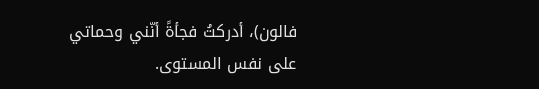فالون)، أدركتُ فجأةً أنّني وحماتي على نفس المستوى.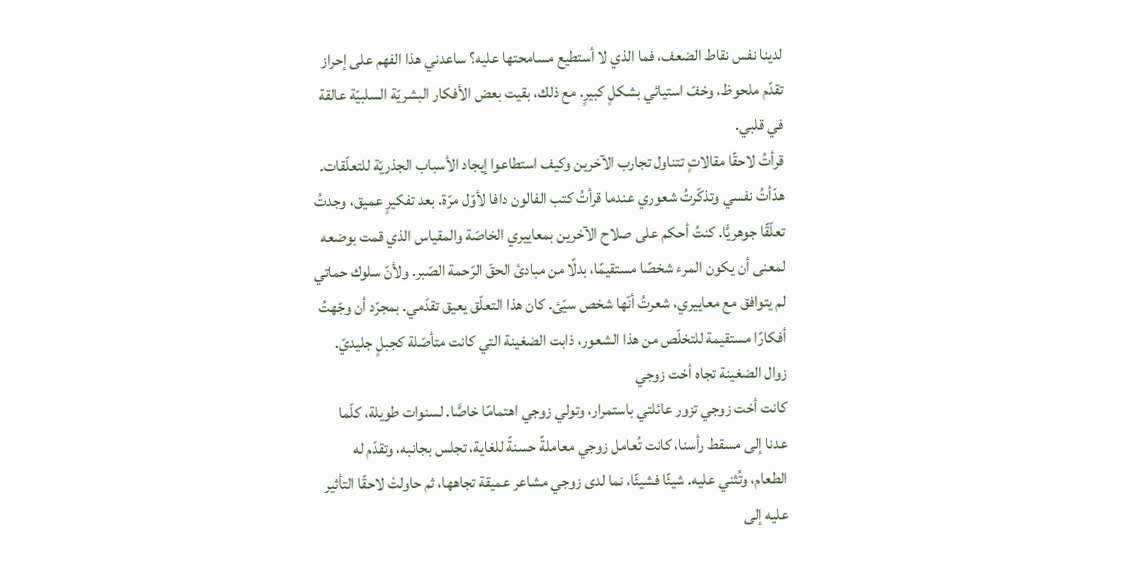لدينا نفس نقاط الضعف، فما الذي لا أستطيع مسامحتها عليه؟ ساعدني هذا الفهم على إحراز تقدّم ملحوظ، وخفّ استيائي بشكلٍ كبيرٍ. مع ذلك، بقيت بعض الأفكار البشريّة السلبيّة عالقة في قلبي.
قرأتُ لاحقًا مقالاتٍ تتناول تجارب الآخرين وكيف استطاعوا إيجاد الأسباب الجذريّة للتعلّقات. هدّأتُ نفسي وتذكّرتُ شعوري عندما قرأتُ كتب الفالون دافا لأوّل مرّة. بعد تفكيرٍ عميق، وجدتُ تعلّقًا جوهريًّا. كنتُ أحكم على صلاح الآخرين بمعاييري الخاصّة والمقياس الذي قمت بوضعه لمعنى أن يكون المرء شخصًا مستقيمًا، بدلًا من مبادئ الحقّ الرّحمة الصّبر. ولأنّ سلوك حماتي لم يتوافق مع معاييري، شعرتُ أنّها شخص سيّئ. كان هذا التعلّق يعيق تقدّمي. بمجرّد أن وجّهتُ أفكارًا مستقيمة للتخلّص من هذا الشعور، ذابت الضغينة التي كانت متأصّلة كجبلٍ جليديّ.
زوال الضغينة تجاه أخت زوجي
كانت أخت زوجي تزور عائلتي باستمرار، وتولي زوجي اهتمامًا خاصًّا. لسنوات طويلة، كلّما عدنا إلى مسقط رأسنا، كانت تُعامل زوجي معاملةً حسنةً للغاية، تجلس بجانبه، وتقدّم له الطعام، وتُثني عليه. شيئًا فشيئًا، نما لدى زوجي مشاعر عميقة تجاهها، ثم حاولتْ لاحقًا التأثير عليه إلى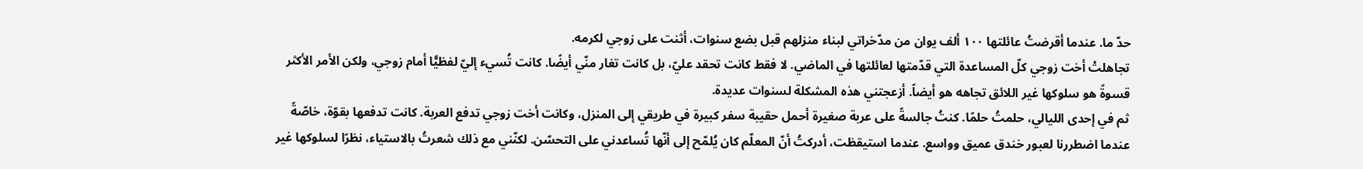حدّ ما. عندما أقرضتُ عائلتها ١٠٠ ألف يوان من مدّخراتي لبناء منزلهم قبل بضع سنوات، أثنت على زوجي لكرمه.
تجاهلتْ أخت زوجي كلّ المساعدة التي قدّمتها لعائلتها في الماضي. لا فقط كانت تحقد عليّ، بل كانت تغار منّي أيضًا. كانت تُسيء إليّ لفظيًّا أمام زوجي، ولكن الأمر الأكثر قسوةً هو سلوكها غير اللائق تجاهه هو أيضاً. أزعجتني هذه المشكلة لسنوات عديدة.
ثم في إحدى الليالي، حلمتُ حلمًا. كنتُ جالسةً على عربة صغيرة أحمل حقيبة سفر كبيرة في طريقي إلى المنزل، وكانت أخت زوجي تدفع العربة. كانت تدفعها بقوّة، خاصّةً عندما اضطررنا لعبور خندق عميق وواسع. عندما استيقظت، أدركتُ أنّ المعلّم كان يُلمّح إلى أنّها تُساعدني على التحسّن. لكنّني مع ذلك شعرتُ بالاستياء، نظرًا لسلوكها غير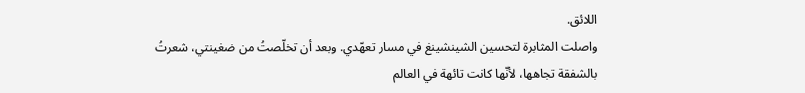اللائق.
واصلت المثابرة لتحسين الشينشينغ في مسار تعهّدي. وبعد أن تخلّصتُ من ضغينتي، شعرتُ بالشفقة تجاهها، لأنّها كانت تائهة في العالم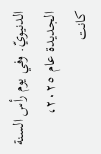الدنيويّ. وفي يوم رأس السنة الجديدة عام ٢٠٢٥، كانت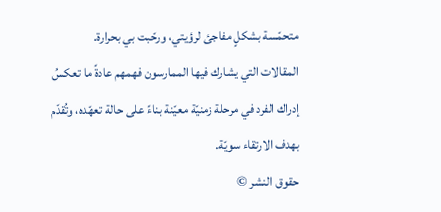متحمّسة بشكلٍ مفاجئ لرؤيتي، ورحّبت بي بحرارة.
المقالات التي يشارك فيها الممارسون فهمهم عادةً ما تعكسُ إدراك الفرد في مرحلة زمنيّة معيّنة بناءً على حالة تعهّده، وتُقدّم بهدف الارتقاء سويّة.
حقوق النشر ©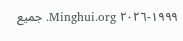١٩٩٩-٢٠٢٦ Minghui.org. جميع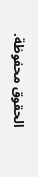الحقوق محفوظة.